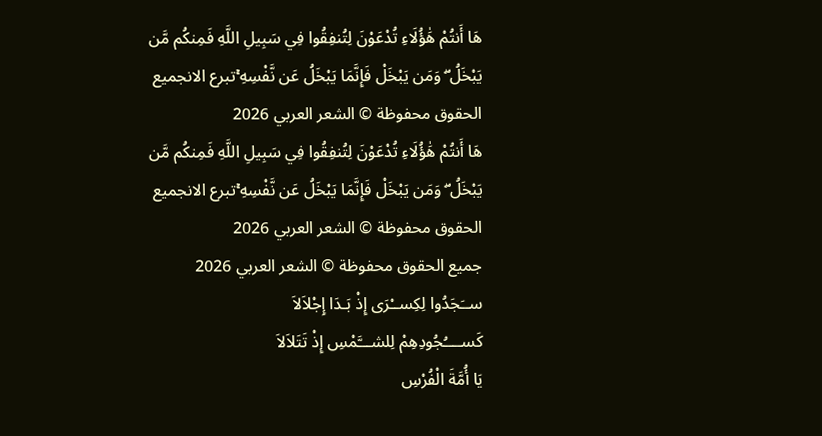هَا أَنتُمْ هَٰؤُلَاءِ تُدْعَوْنَ لِتُنفِقُوا فِي سَبِيلِ اللَّهِ فَمِنكُم مَّن يَبْخَلُ ۖ وَمَن يَبْخَلْ فَإِنَّمَا يَبْخَلُ عَن نَّفْسِهِ ۚتبرع الانجميع الحقوق محفوظة © الشعر العربي 2026
هَا أَنتُمْ هَٰؤُلَاءِ تُدْعَوْنَ لِتُنفِقُوا فِي سَبِيلِ اللَّهِ فَمِنكُم مَّن يَبْخَلُ ۖ وَمَن يَبْخَلْ فَإِنَّمَا يَبْخَلُ عَن نَّفْسِهِ ۚتبرع الانجميع الحقوق محفوظة © الشعر العربي 2026
جميع الحقوق محفوظة © الشعر العربي 2026
ســَجَدُوا لِكِســْرَى إِذْ بَـدَا إِجْلاَلاَ
كَســــُجُودِهِمْ لِلشـــَّمْسِ إِذْ تَتَلاَلاَ
يَا أُمَّةَ الْفُرْسِ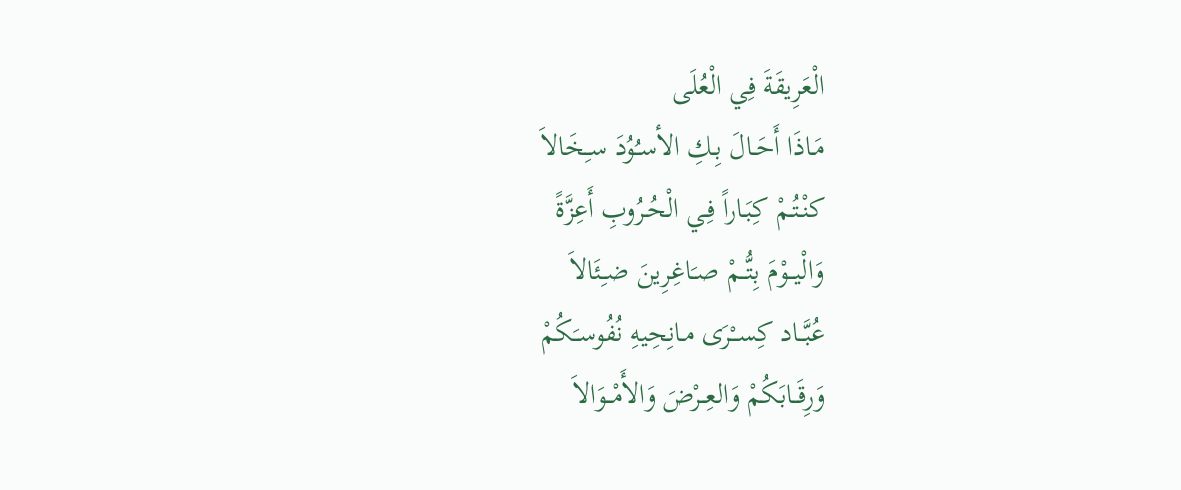الْعَرِيقَةَ فِي الْعُلَى
مَـاذَا أَحَـالَ بِـكِ الأسـُوُدَ سـِخَالاَ
كنْتُـمْ كِبَـاراً فِـي الْحُـرُوبِ أَعِزَّةً
وَالْيــوْمَ بِتُّــمْ صـَاغِرِينَ ضـِئَالاَ
عُبَّــاد كِســْرَى مـانِحِيهِ نُفُوسـَكُمْ
وَرِقَــابَكُمْ وَالعِــرْضَ وَالأَمْــوَالاَ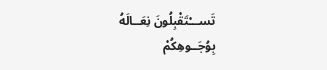تَســـْتَقْبِلُونَ نِعَــالَهُ بِوُجَــوهِكُمْ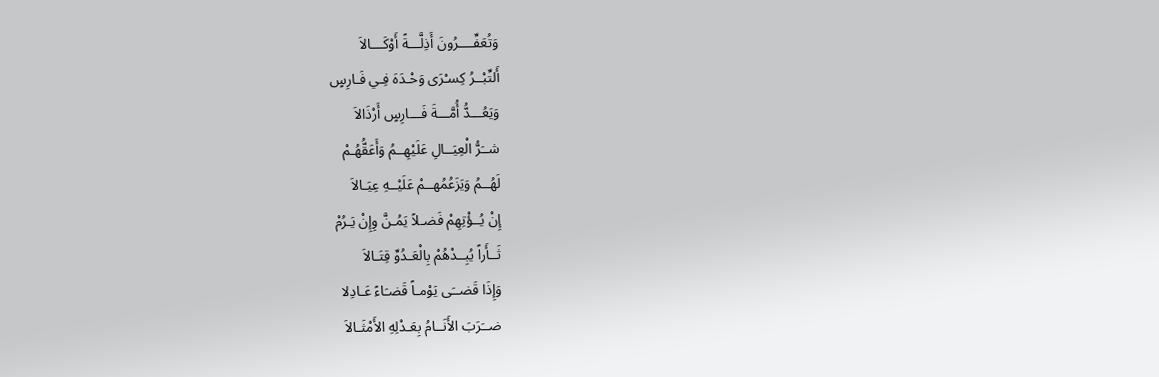وَتُعَفِّــــرُونَ أَذِلَّـــةً أَوْكَـــالاَ
أَلتِّبْــرُ كِسـْرَى وَحْـدَهَ فِـي فَـارِسٍ
وَيَعُـــدُّ أُمَّـــةَ فَـــارِسٍ أَرْذَالاَ
شــَرُّ الْعِيَــالِ عَلَيْهِــمُ وَأَعَقُّهُـمْ
لَهُــمُ وَيَزَعُمُهــمْ عَلَيْــهِ عِيَـالاَ
إِنْ يُــؤْتِهِمْ فَضـلاً يَمُـنَّ وِإِنْ يَـرُمْ
ثَــأَراً يُبِــدْهُمْ بِالْعَـدُوِّ قِتَـالاَ
وَإِذَا قَضــَى يَوْمـاً قَضـَاءً عَـادِلا
ضــَرَبَ الأَنَــامُ بِعَـدْلِهِ الأَمْثَـالاَ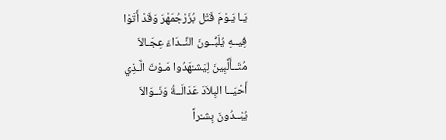يَـا يَـوْمَ قَتْل بُزَرْجُمَهْرَ وَقَدْ أَتَوْا
فِيــهِ يُلَبُّــونَ النِّــدَاءَ عِجَـالاَ
مُتَــأَلِّبِينَ لِيَشـْهَدُوا مَـوْتَ الَّـذِي
أَحْيَــا البِلاَدَ عَدَالَــةُ وَنَــوَالاَ
يُبْــدُونَ بِشـْراً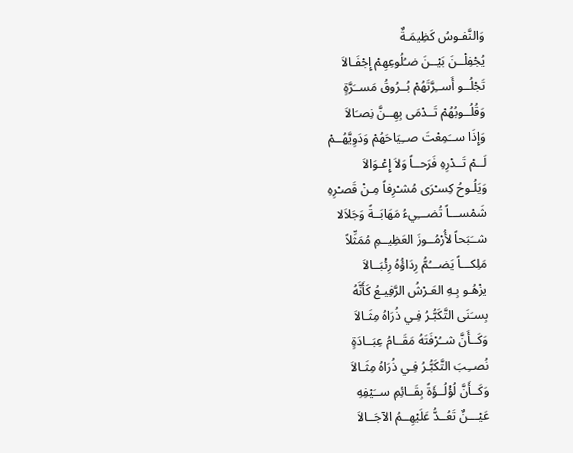وَالنَّفـوسُ كَظِيمَـةٌ
يُجْفِلْــنَ بَيْــنَ ضـُلُوعِهِمْ إِجْفَـالاَ
تَجْلُــو أَســِرَّتَهُمْ بُــرُوقُ مَســَرَّةٍ
وَقُلُــوبُهُمْ تَــدْمَى بِهِــنَّ نِصـَالاَ
وَإِذَا ســَمِعْتَ صــِيَاحَهُمْ وَدَوِيَّهُــمْ
لَــمْ تَــدْرِهِ فَرَحــاً وَلاَ إِعْـوَالاَ
وَيَلُـوحُ كِسـْرَى مُشـْرِفاً مِـنْ قَصـْرِهِ
شَمْســـاً تُضـــِيءُ مَهَابَــةً وَجَلاَلا
شــَبَحاً لأُرْمُــوزَ العَظِيــمِ مُمَثِّلاً
مَلِكـــاً يَضـــُمُّ رِدَاؤُهُ رِئْبَــالاَ
يزْهُـو بِـهِ العَـرْشُ الرَّفِيـعُ كَأَنَّهُ
بِسـَنَى التَّكَبُّـرُ فِـي ذُرَاهُ مِثَـالاَ
وَكَــأَنَّ شــُرْفَتَهُ مَقَــامُ عِبَــادَةٍ
نُصــِبَ التَّكَبُّـرُ فِـي ذُرَاهُ مِثَـالاَ
وَكَــأَنَّ لُؤْلُــؤَةً بِقَــائِمِ ســَيْفِهِ
عَيْـــنٌ تَعُــدُّ عَلَيْهِــمُ الآجَــالاَ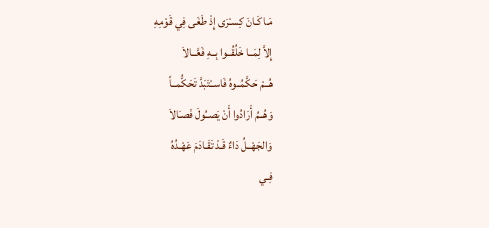مَـا كَـانَ كِسـْرَى إِذْ طَغَى فِي قَوْمِهِ
إِلاَّ لِمَــا خَلُقُــوا بِــهِ فَعَّــالاَ
هُــمْ حَكَّمُــوهُ فَاســْتَبَدَّ تَحَكُّمــاً
وَهُــمُ أَرَادُوا أَنْ يَصــُولَ فَصـَالاَ
وَالجَهْــلُ دَاءٌ قَـدْ تَقَـادَمَ عَهْـدُهُ
فِـي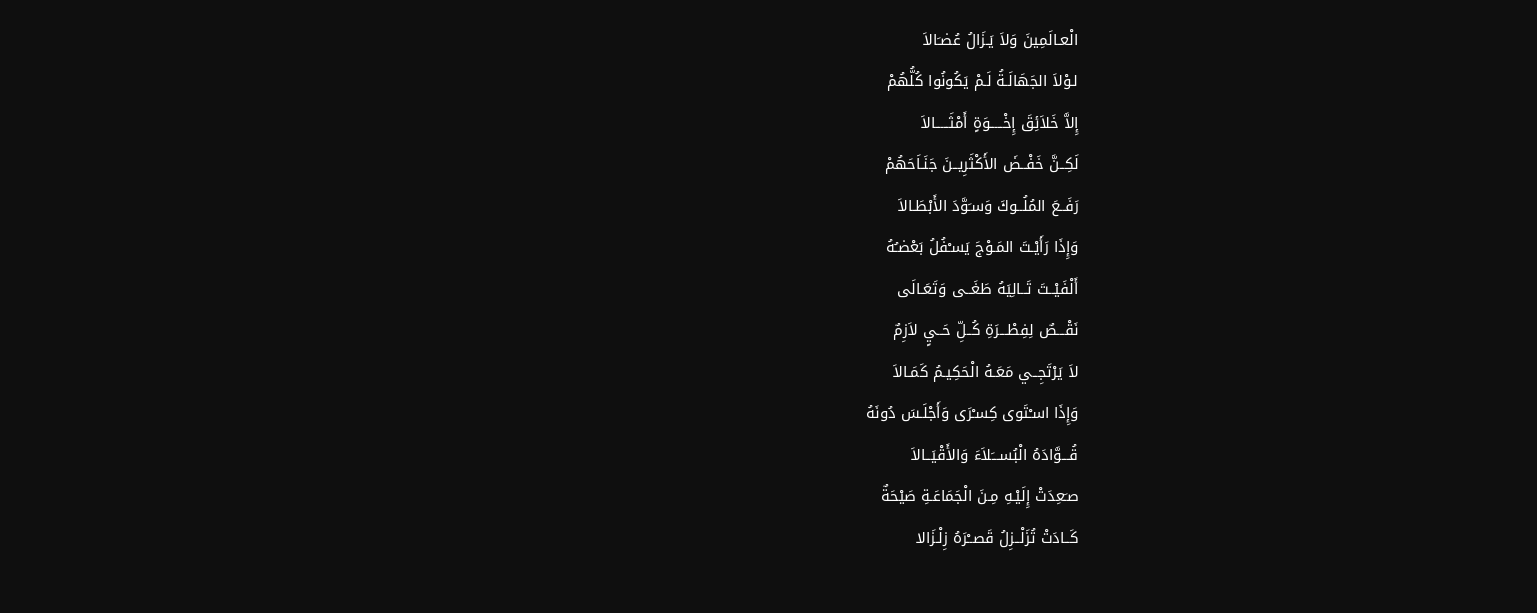الْعـالَمِينَ وَلاَ يَـزَالُ عُضـَالاَ
لـوْلاَ الجَهَالَـةُ لَـمْ يَكُونُوا كُلُّهُمْ
إِلاَّ خَلاَئِقَ إِخْـــــوَةٍ أَمْثَـــــالاَ
لَكِــنَّ خَفْــضَ الأَكْثَرِيــنَ جَنَـاَحَهُمْ
رَفَــعَ المُلُــوكَ وَسـَوَّدَ الأَبْطَـالاَ
وَإِذَا رَأَيْـتَ المَـوْجَ يَسـْفُلُ بَعْضـُهُ
أَلْفَيْــتَ تَــالِيَهُ طَغَــى وَتَعَـالَى
نَقْـــصٌ لِفِطْـــرَةِ كُــلِّ حَــيٍ لاَزِمٌ
لاَ يَرْتَجِــي مَعَـهُ الْحَكِيـمُ كَمَـالاَ
وَإِذَا اسـْتَوى كِسـْرَى وَأَجْلَـسَ دُونَهُ
قُـــوَّادَهُ الْبُســـَلاَءَ وَالأَقْيَــالاَ
صـَعِدَتْ إِلَيْـهِ مِـنَ الْجَمَاعَـةِ صَيْحَةٌ
كَــادَتْ تُزَلْــزِلُ قَصــْرَهُ زِلْـزَالا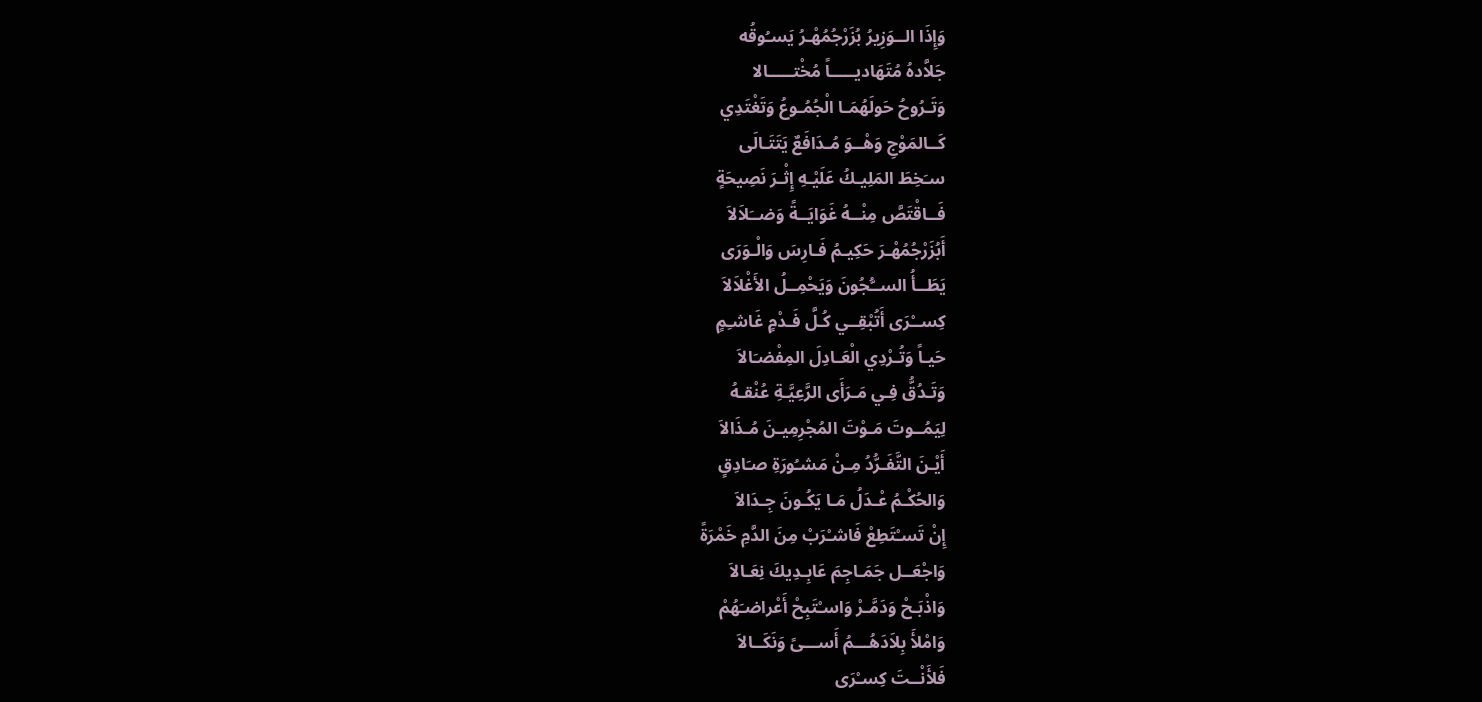وَإِذَا الــوَزِيرُ بُزَرْجُمُهْـرُ يَسـُوقُه
جَلاَّدهُ مُتَهَاديـــــاً مُخْتـــــالا
وَتَـرُوحُ حَولَهُمَـا الْجُمُـوعُ وَتَغْتَدِي
كَــالمَوْجِ وَهْــوَ مُـدَافَعٌ يَتَتَـالَى
سـَخِطَ المَلِيـكُ عَلَيْـهِ إِثْـرَ نَصِيحَةٍ
فَــاقْتَصَّ مِنْــهُ غَوَايَــةً وَضــَلاَلاَ
أَبُزَرْجُمُهْـرَ حَكِيـمُ فَـارِسَ وَالْـوَرَى
يَطَــأُ الســُّجُونَ وَيَحْمِــلُ الأَغْلاَلاَ
كِســْرَى أَتُبْقِــي كُـلَّ فَـدْمٍ غَاشـِمٍ
حَيـاً وَتُـرْدِي الْعَـادِلَ المِفْضـَالاَ
وَتَـدُقُّ فِـي مَـرَأَى الرَّعِيَّـةِ عُنْقـهُ
لِيَمُــوتَ مَـوْتَ المُجْرِمِيـنَ مُـذَالاَ
أَيْـنَ التَّفَـرُّدُ مِـنْ مَشـُورَةِ صـَادِقٍ
وَالحُكْـمُ عْـدَلُ مَـا يَكُـونَ جِـدَالاَ
إِنْ تَسـْتَطِعْ فَاشـْرَبْ مِنَ الدَّمِ خَمْرَةً
وَاجْعَــل جَمَـاجِمَ عَابِـدِيكَ نِعَـالاَ
وَاذْبَـحْ وَدَمَّـرْ وَاسـْتَبِحْ أَعْراضـَهُمْ
وَامْلأَ بِلاَدَهُـــمُ أَســـىً وَنَكَــالاَ
فَلأَنْــتَ كِسـْرَى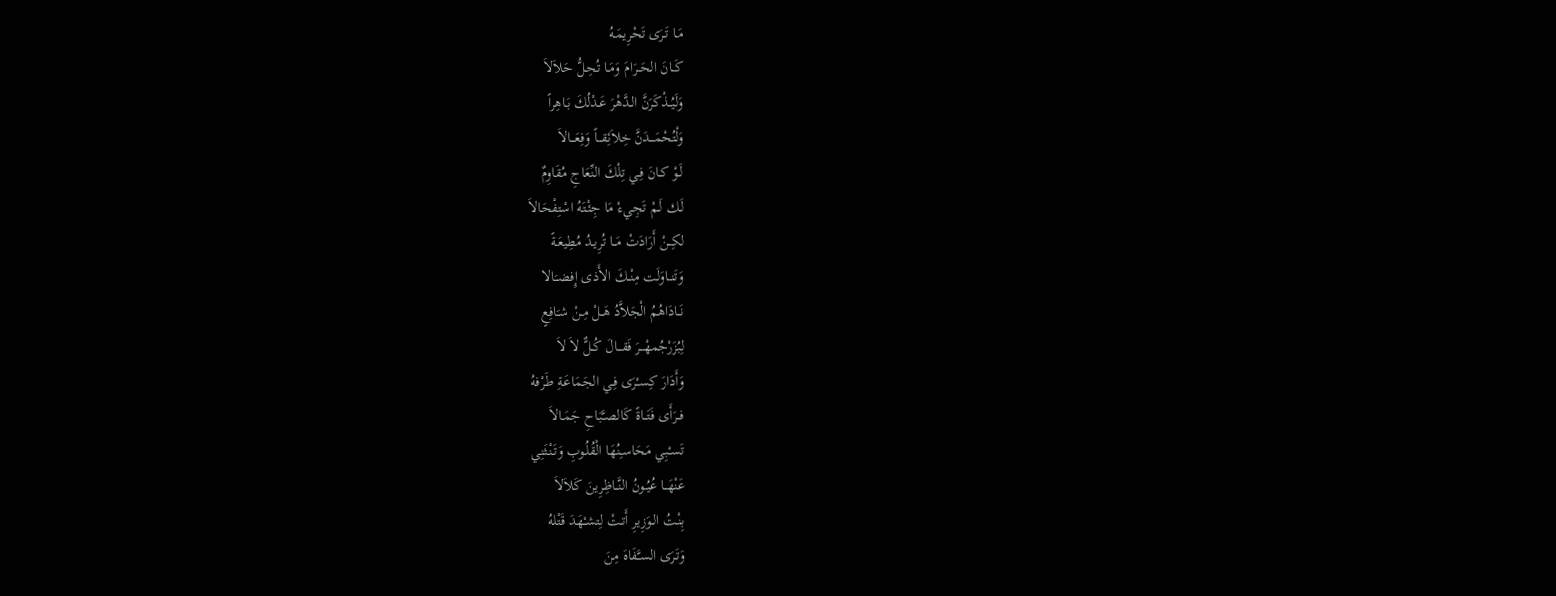مَـا تَـرَى تَحْرِيمَـهُ
كَــانَ الحَــرَامَ وَمَـا تُحِـلُّ حَلاَلاَ
وَلَيُــذْكَرَنَّ الـدَّهْرَ عَـدْلُكَ بَـاهِراً
وَلْتُحْمَـــدَنَّ خِلاَئِقـــاً وَفِعَـــالاَ
لَـوْ كـانَ فِـي تِلْكَ النِّعَاجِ مُقَاوِمٌ
لَـك لَـمْ تَجِيءْ مَا جِئْتَهُ اسْتِفْحَالاَ
لكِــنْ أَرَادَتْ مَــا تُرِيـدُ مُطِيعَـةً
وَتَنــاوَلَت مِنْــكَ الأَذى إِفضــَالا
نَــادَاهُمُ الْجَلاَّدُ هَــلْ مِـنْ شـَافِعٍ
لِبُزَرْجُمهْـــرَ فَقـــالَ كُــلٌّ لاَ لاَ
وَأَدَارَ كِسـْرَى فِـي الجَمَاعَـةِ طَرْفهُ
فــرَأَى فَتَــاةً كَالصـَّبَاحِ جَمَـالاَ
تَسـْبِي مَحَاسـِنُهَا الْقُلُـوبِ وَتَنْثَنِي
عَنْهَــا عُيُــونُ النَّــاظِرِينَ كَلاَلاَ
بِنْـتُ الـوَزِيرِ أَتـتْ لِتشـْهَدَ قَتْلهُ
وَتَـرَى السـَّفَاهَ مِنَ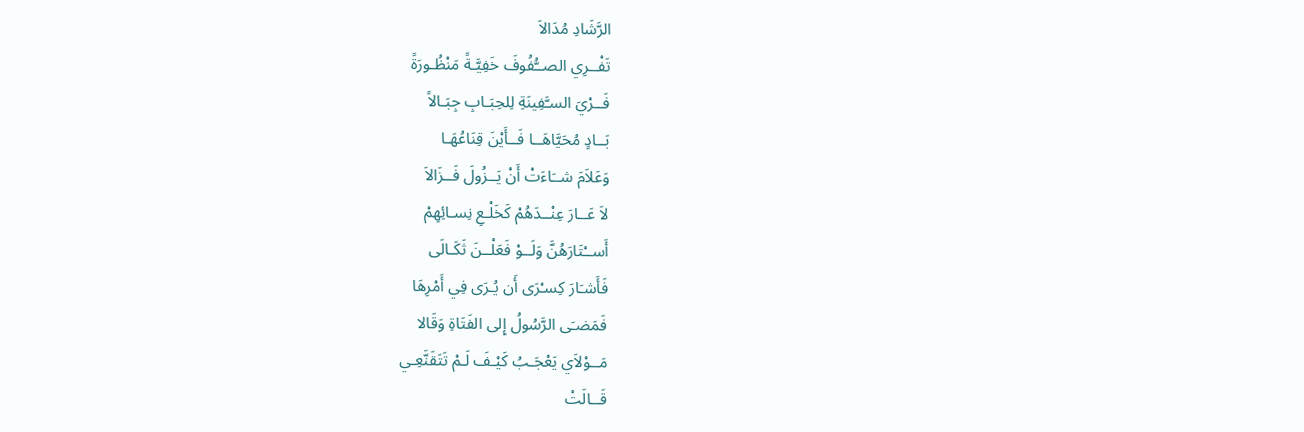الرَّشَادِ مُدَالاَ
تَفْــرِي الصــُّفُوفَ خَفِيَّـةً مَنْظُـورَةً
فَــرْيَ السـَّفِينَةِ لِلحِبَـابِ جِبَـالاً
بَــادٍ مُحَيَّاهَــا فَــأَيْنَ قِنَاعُهَـا
وَعَلاَمَ شــَاءَتْ أَنْ يَــزُولَ فَــزَالاَ
لاَ عَــارَ عِنْــدَهُمْ كَخَلْـعِ نِسـائِهِمْ
أَســْتَارَهُنَّ وَلَــوْ فَعَلْــنَ ثَكَـالَى
فَأَشـَارَ كِسـْرَى أَن يُـرَى فِي أَمْرِهَا
فَمَضـَى الرَّسُولُ إِلى الفَتَاةِ وَقَالا
مَــوْلاَي يَعْجَـبُ كَيْـفَ لَـمْ تَتَقَنَّعِـي
قَــالَتْ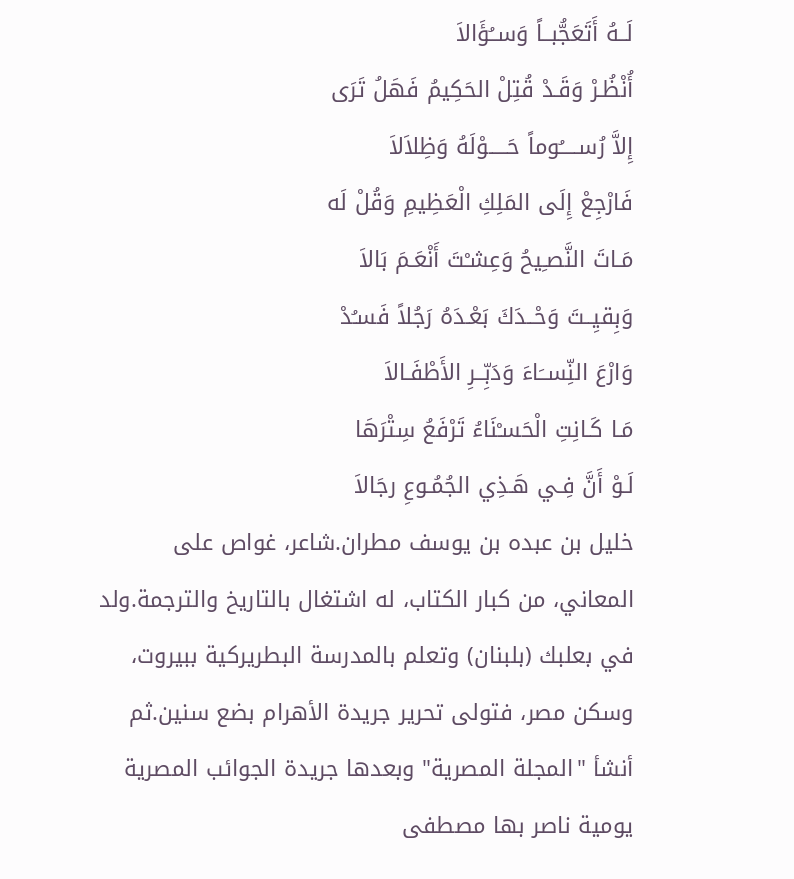لَــهُ أَتَعَجُّبــاً وَســُؤَالاَ
أُنْظُـرْ وَقَـدْ قُتِلْ الحَكِيمُ فَهَلُ تَرَى
إِلاَّ رُســـــُوماً حَـــــوْلَهُ وَظِلاَلاَ
فَارْجِعْ إِلَى المَلِكِ الْعَظِيمِ وَقُلْ لَه
مَـاتَ النَّصـِيحُ وَعِشـْتَ أَنْعَـمَ بَالاَ
وَبِقيِــتَ وَحْــدَكَ بَعْـدَهُ رَجُلاً فَسـُدْ
وَارْعَ النِّســَاءَ وَدَبِّــرِ الأَطْفَـالاَ
مَـا كَـانِتِ الْحَسـْنَاءُ تَرْفَعُ سِتْرَهَا
لَـوْ أَنَّ فِـي هَـذِي الجُمُـوعِ رجَالاَ
خليل بن عبده بن يوسف مطران.شاعر، غواص على المعاني، من كبار الكتاب، له اشتغال بالتاريخ والترجمة.ولد في بعلبك (بلبنان) وتعلم بالمدرسة البطريركية ببيروت، وسكن مصر، فتولى تحرير جريدة الأهرام بضع سنين.ثم أنشأ "المجلة المصرية" وبعدها جريدة الجوائب المصرية يومية ناصر بها مصطفى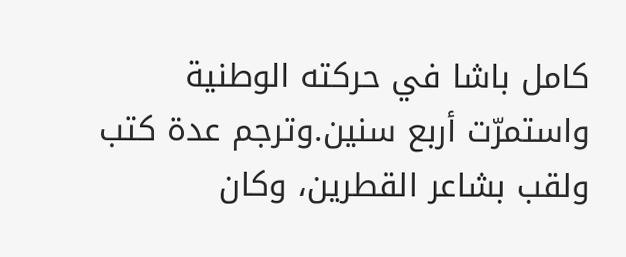كامل باشا في حركته الوطنية واستمرّت أربع سنين.وترجم عدة كتب ولقب بشاعر القطرين، وكان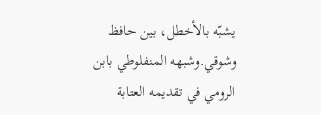يشبّه بالأخطل، بين حافظ وشوقي.وشبهه المنفلوطي بابن الرومي في تقديمه العتابة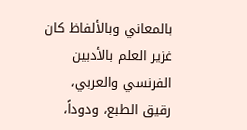بالمعاني وبالألفاظ كان غزير العلم بالأدبين الفرنسي والعربي، رقيق الطبع، ودوداً،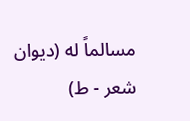مسالماً له (ديوان شعر - ط)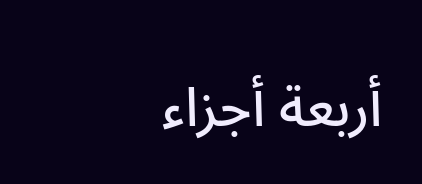أربعة أجزاء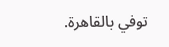توفي بالقاهرة.